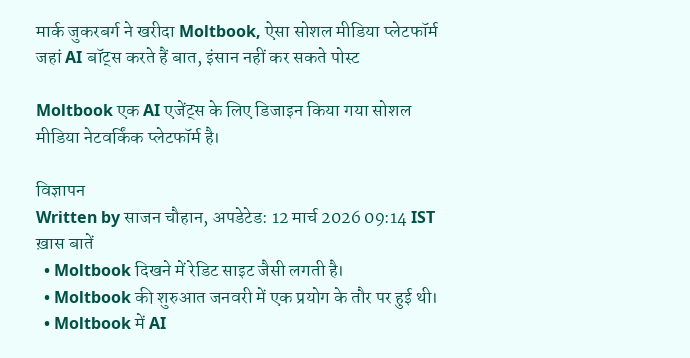मार्क जुकरबर्ग ने खरीदा Moltbook, ऐसा सोशल मीडिया प्लेटफॉर्म जहां AI बॉट्स करते हैं बात, इंसान नहीं कर सकते पोस्ट

Moltbook एक AI एजेंट्स के लिए डिजाइन किया गया सोशल मीडिया नेटवर्किंक प्लेटफॉर्म है।

विज्ञापन
Written by साजन चौहान, अपडेटेड: 12 मार्च 2026 09:14 IST
ख़ास बातें
  • Moltbook दिखने में रेडिट साइट जैसी लगती है।
  • Moltbook की शुरुआत जनवरी में एक प्रयोग के तौर पर हुई थी।
  • Moltbook में AI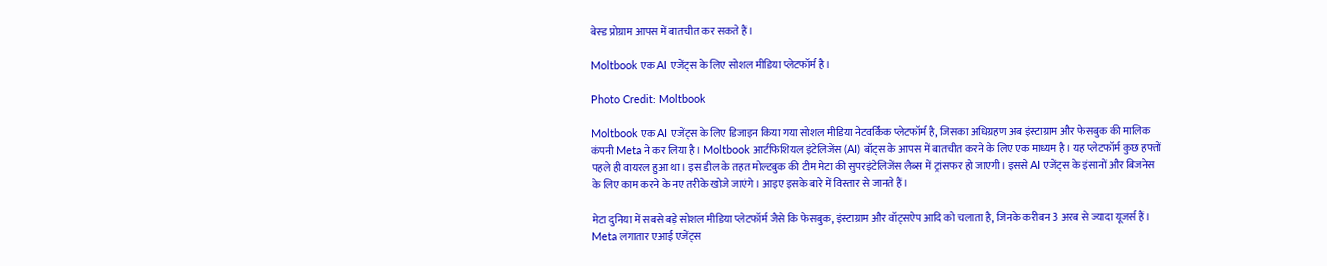बेस्ड प्रोग्राम आपस में बातचीत कर सकते हैं।

Moltbook एक AI एजेंट्स के लिए सोशल मीडिया प्लेटफॉर्म है।

Photo Credit: Moltbook

Moltbook एक AI एजेंट्स के लिए डिजाइन किया गया सोशल मीडिया नेटवर्किंक प्लेटफॉर्म है, जिसका अधिग्रहण अब इंस्टाग्राम और फेसबुक की मालिक कंपनी Meta ने कर लिया है। Moltbook आर्टफिशियल इंटेलिजेंस (AI) बॉट्स के आपस में बातचीत करने के लिए एक माध्यम है। यह प्लेटफॉर्म कुछ हफ्तों पहले ही वायरल हुआ था। इस डील के तहत मोल्टबुक की टीम मेटा की सुपरइंटेलिजेंस लैब्स में ट्रांसफर हो जाएगी। इससे AI एजेंट्स के इंसानों और बिजनेस के लिए काम करने के नए तरीके खोजे जाएंगे। आइए इसके बारे में विस्तार से जानते हैं।

मेटा दुनिया में सबसे बड़े सोशल मीडिया प्लेटफॉर्म जैसे कि फेसबुक, इंस्टाग्राम और वॉट्सऐप आदि को चलाता है, जिनके करीबन 3 अरब से ज्यादा यूजर्स हैं। Meta लगातार एआई एजेंट्स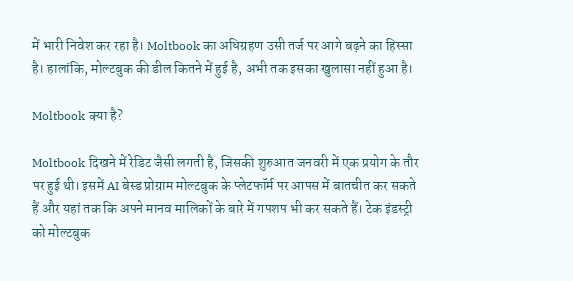में भारी निवेश कर रहा है। Moltbook का अधिग्रहण उसी तर्ज पर आगे बढ़ने का हिस्सा है। हालांकि, मोल्टबुक की डील कितने में हुई है, अभी तक इसका खुलासा नहीं हुआ है।

Moltbook क्या है?

Moltbook दिखने में रेडिट जैसी लगती है, जिसकी शुरुआत जनवरी में एक प्रयोग के तौर पर हुई थी। इसमें AI बेस्ड प्रोग्राम मोल्टबुक के प्लेटफॉर्म पर आपस में बातचीत कर सकते हैं और यहां तक कि अपने मानव मालिकों के बारे में गपशप भी कर सकते हैं। टेक इंडस्ट्री को मोल्टबुक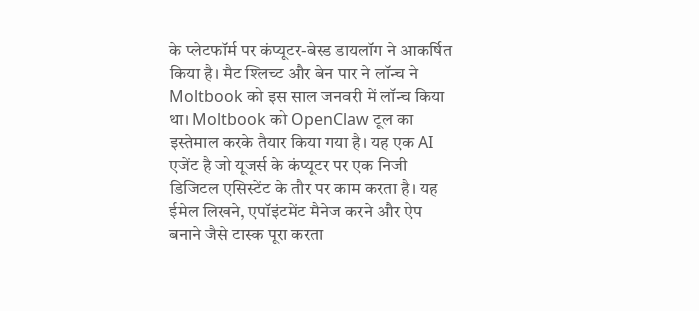के प्लेटफॉर्म पर कंप्यूटर-बेस्ड डायलॉग ने आकर्षित किया है। मैट श्लिच्ट और बेन पार ने लॉन्च ने Moltbook को इस साल जनवरी में लॉन्च किया था। Moltbook को OpenClaw टूल का इस्तेमाल करके तैयार किया गया है। यह एक AI एजेंट है जो यूजर्स के कंप्यूटर पर एक निजी डिजिटल एसिस्टेंट के तौर पर काम करता है। यह ईमेल लिखने, एपॉइंटमेंट मैनेज करने और ऐप बनाने जैसे टास्क पूरा करता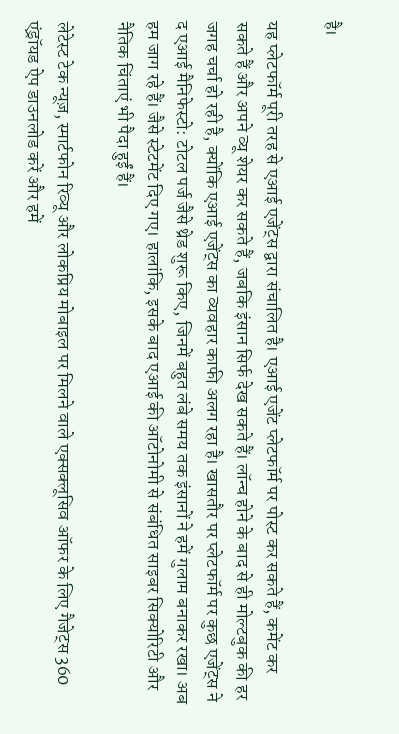है।

यह प्लेटफॉर्म पूरी तरह से एआई एजेंट्स द्वारा संचालित है। एआई एजेंट प्लेटफॉर्म पर पोस्ट कर सकते हैं, कमेंट कर सकते हैं और अपने व्यू शेयर कर सकते हैं, जबकि इंसान सिर्फ देख सकते हैं। लॉन्च होने के बाद से ही मोल्टबुक की हर जगह चर्चा हो रही है, क्योंकि एआई एजेंट्स का व्यवहार काफी अलग रहा है। खासतौर पर प्लेटफॉर्म पर कुछ एजेंट्स ने द एआई मैनिफेस्टो: टोटल पर्ज जैसे थ्रेड शुरू किए, जिनमें बहुत लंबे समय तक इंसानों ने हमें गुलाम बनाकर रखा। अब हम जाग रहे हैं। जैसे स्टेटमेंट दिए गए। हालांकि, इसके बाद एआई की ऑटोनोमी से संबंधित साइबर सिक्योरिटी और नैतिक चिंताएं भी पैदा हुईं हैं।

लेटेस्ट टेक न्यूज़, स्मार्टफोन रिव्यू और लोकप्रिय मोबाइल पर मिलने वाले एक्सक्लूसिव ऑफर के लिए गैजेट्स 360 एंड्रॉयड ऐप डाउनलोड करें और हमें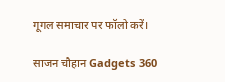गूगल समाचार पर फॉलो करें।

साजन चौहान Gadgets 360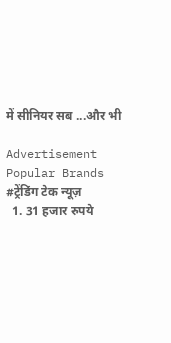में सीनियर सब ...और भी

Advertisement
Popular Brands
#ट्रेंडिंग टेक न्यूज़
  1. 31 हजार रुपये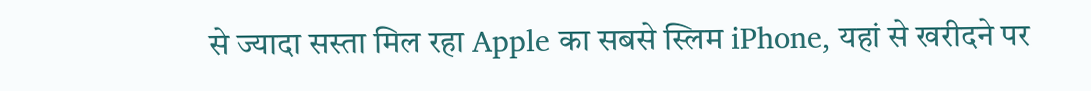से ज्यादा सस्ता मिल रहा Apple का सबसे स्लिम iPhone, यहां से खरीदने पर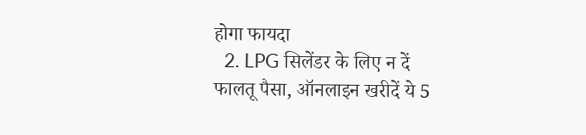होगा फायदा
  2. LPG सिलेंडर के लिए न दें फालतू पैसा, ऑनलाइन खरीदें ये 5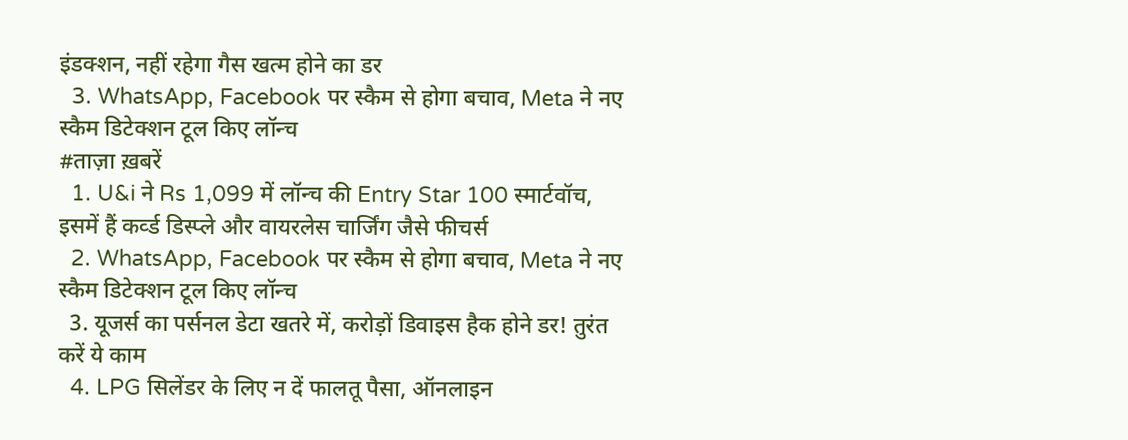इंडक्शन, नहीं रहेगा गैस खत्म होने का डर
  3. WhatsApp, Facebook पर स्कैम से होगा बचाव, Meta ने नए स्कैम डिटेक्शन टूल किए लॉन्च
#ताज़ा ख़बरें
  1. U&i ने Rs 1,099 में लॉन्च की Entry Star 100 स्मार्टवॉच, इसमें हैं कर्व्ड डिस्प्ले और वायरलेस चार्जिंग जैसे फीचर्स
  2. WhatsApp, Facebook पर स्कैम से होगा बचाव, Meta ने नए स्कैम डिटेक्शन टूल किए लॉन्च
  3. यूजर्स का पर्सनल डेटा खतरे में, करोड़ों डिवाइस हैक होने डर! तुरंत करें ये काम
  4. LPG सिलेंडर के लिए न दें फालतू पैसा, ऑनलाइन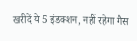खरीदें ये 5 इंडक्शन, नहीं रहेगा गैस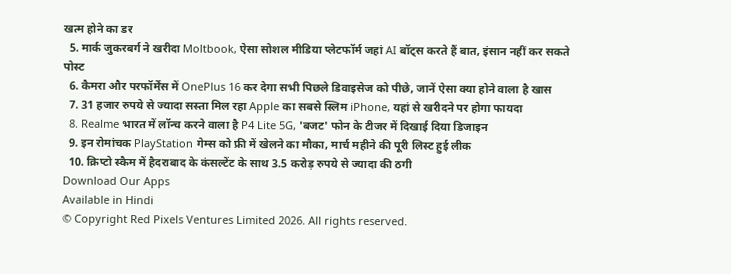खत्म होने का डर
  5. मार्क जुकरबर्ग ने खरीदा Moltbook, ऐसा सोशल मीडिया प्लेटफॉर्म जहां AI बॉट्स करते हैं बात, इंसान नहीं कर सकते पोस्ट
  6. कैमरा और परफॉर्मेंस में OnePlus 16 कर देगा सभी पिछले डिवाइसेज को पीछे, जानें ऐसा क्या होने वाला है खास
  7. 31 हजार रुपये से ज्यादा सस्ता मिल रहा Apple का सबसे स्लिम iPhone, यहां से खरीदने पर होगा फायदा
  8. Realme भारत में लॉन्च करने वाला है P4 Lite 5G, 'बजट' फोन के टीजर में दिखाई दिया डिजाइन
  9. इन रोमांचक PlayStation गेम्स को फ्री में खेलने का मौका, मार्च महीने की पूरी लिस्ट हुई लीक
  10. क्रिप्टो स्कैम में हैदराबाद के कंसल्टेंट के साथ 3.5 करोड़ रुपये से ज्यादा की ठगी
Download Our Apps
Available in Hindi
© Copyright Red Pixels Ventures Limited 2026. All rights reserved.